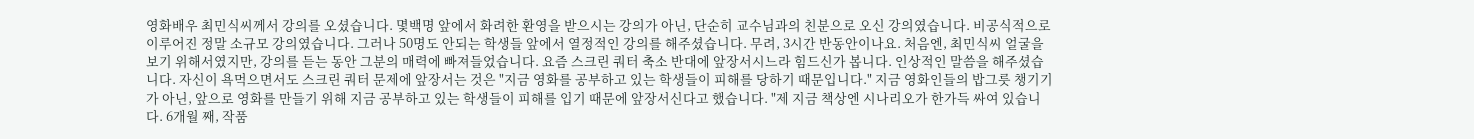영화배우 최민식씨께서 강의를 오셨습니다. 몇백명 앞에서 화려한 환영을 받으시는 강의가 아닌, 단순히 교수님과의 친분으로 오신 강의였습니다. 비공식적으로 이루어진 정말 소규모 강의였습니다. 그러나 50명도 안되는 학생들 앞에서 열정적인 강의를 해주셨습니다. 무려, 3시간 반동안이나요. 처음엔, 최민식씨 얼굴을 보기 위해서였지만, 강의를 듣는 동안 그분의 매력에 빠져들었습니다. 요즘 스크린 쿼터 축소 반대에 앞장서시느라 힘드신가 봅니다. 인상적인 말씀을 해주셨습니다. 자신이 욕먹으면서도 스크린 쿼터 문제에 앞장서는 것은 "지금 영화를 공부하고 있는 학생들이 피해를 당하기 때문입니다." 지금 영화인들의 밥그릇 챙기기가 아닌, 앞으로 영화를 만들기 위해 지금 공부하고 있는 학생들이 피해를 입기 때문에 앞장서신다고 했습니다. "제 지금 책상엔 시나리오가 한가득 싸여 있습니다. 6개월 째, 작품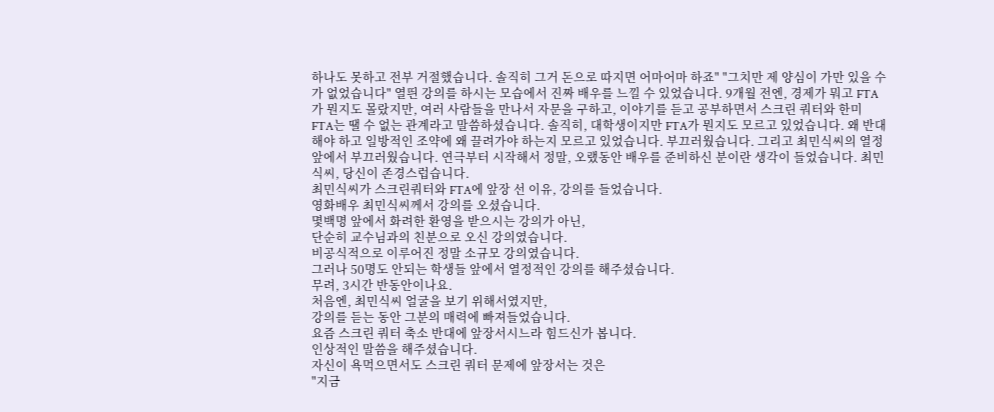하나도 못하고 전부 거절했습니다. 솔직히 그거 돈으로 따지면 어마어마 하죠" "그치만 제 양심이 가만 있을 수가 없었습니다" 열띈 강의를 하시는 모습에서 진짜 배우를 느낄 수 있었습니다. 9개월 전엔, 경제가 뭐고 FTA가 뭔지도 몰랐지만, 여러 사람들을 만나서 자문을 구하고, 이야기를 듣고 공부하면서 스크린 쿼터와 한미 FTA는 땔 수 없는 관계라고 말씀하셨습니다. 솔직히, 대학생이지만 FTA가 뭔지도 모르고 있었습니다. 왜 반대해야 하고 일방적인 조약에 왜 끌려가야 하는지 모르고 있었습니다. 부끄러웠습니다. 그리고 최민식씨의 열정 앞에서 부끄러웠습니다. 연극부터 시작해서 정말, 오랬동안 배우를 준비하신 분이란 생각이 들었습니다. 최민식씨, 당신이 존경스럽습니다.
최민식씨가 스크린쿼터와 FTA에 앞장 선 이유, 강의를 들었습니다.
영화배우 최민식씨께서 강의를 오셨습니다.
몇백명 앞에서 화려한 환영을 받으시는 강의가 아닌,
단순히 교수님과의 친분으로 오신 강의였습니다.
비공식적으로 이루어진 정말 소규모 강의였습니다.
그러나 50명도 안되는 학생들 앞에서 열정적인 강의를 해주셨습니다.
무려, 3시간 반동안이나요.
처음엔, 최민식씨 얼굴을 보기 위해서였지만,
강의를 듣는 동안 그분의 매력에 빠져들었습니다.
요즘 스크린 쿼터 축소 반대에 앞장서시느라 힘드신가 봅니다.
인상적인 말씀을 해주셨습니다.
자신이 욕먹으면서도 스크린 쿼터 문제에 앞장서는 것은
"지금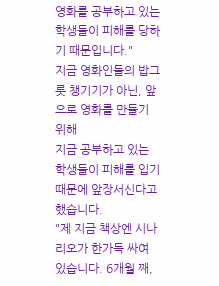영화를 공부하고 있는 학생들이 피해를 당하기 때문입니다."
지금 영화인들의 밥그릇 챙기기가 아닌, 앞으로 영화를 만들기 위해
지금 공부하고 있는 학생들이 피해를 입기 때문에 앞장서신다고 했습니다.
"제 지금 책상엔 시나리오가 한가득 싸여 있습니다. 6개월 째,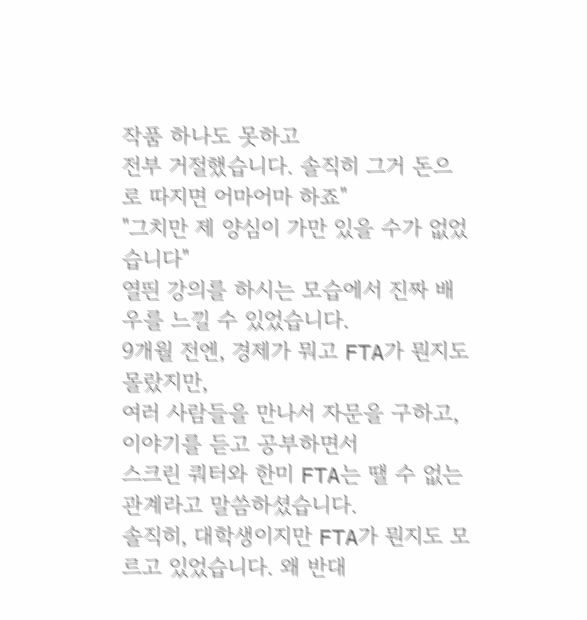작품 하나도 못하고
전부 거절했습니다. 솔직히 그거 돈으로 따지면 어마어마 하죠"
"그치만 제 양심이 가만 있을 수가 없었습니다"
열띈 강의를 하시는 모습에서 진짜 배우를 느낄 수 있었습니다.
9개월 전엔, 경제가 뭐고 FTA가 뭔지도 몰랐지만,
여러 사람들을 만나서 자문을 구하고, 이야기를 듣고 공부하면서
스크린 쿼터와 한미 FTA는 땔 수 없는 관계라고 말씀하셨습니다.
솔직히, 대학생이지만 FTA가 뭔지도 모르고 있었습니다. 왜 반대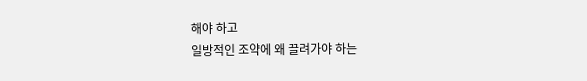해야 하고
일방적인 조약에 왜 끌려가야 하는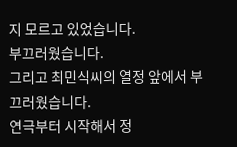지 모르고 있었습니다.
부끄러웠습니다.
그리고 최민식씨의 열정 앞에서 부끄러웠습니다.
연극부터 시작해서 정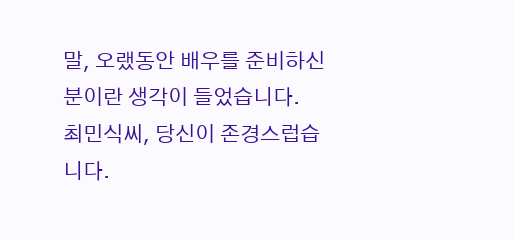말, 오랬동안 배우를 준비하신 분이란 생각이 들었습니다.
최민식씨, 당신이 존경스럽습니다.